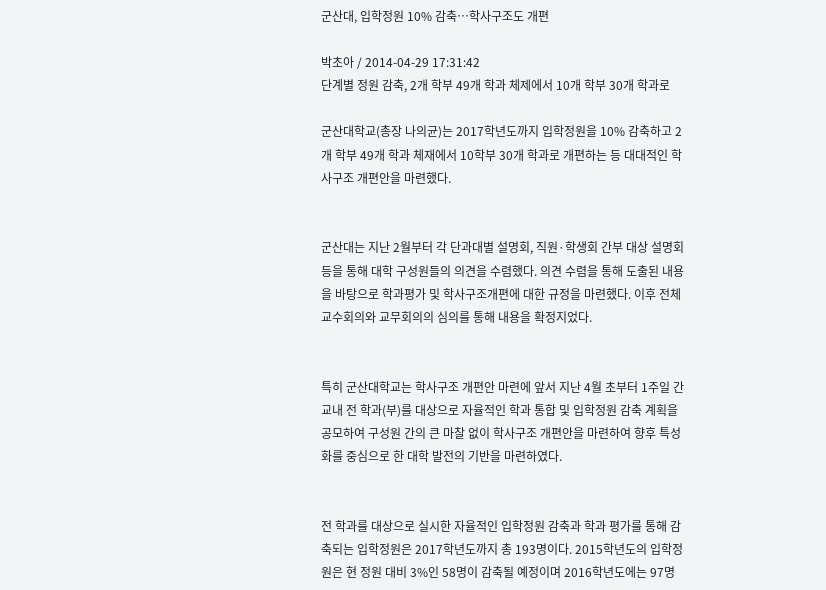군산대, 입학정원 10% 감축…학사구조도 개편

박초아 / 2014-04-29 17:31:42
단계별 정원 감축, 2개 학부 49개 학과 체제에서 10개 학부 30개 학과로

군산대학교(총장 나의균)는 2017학년도까지 입학정원을 10% 감축하고 2개 학부 49개 학과 체재에서 10학부 30개 학과로 개편하는 등 대대적인 학사구조 개편안을 마련했다.


군산대는 지난 2월부터 각 단과대별 설명회, 직원·학생회 간부 대상 설명회 등을 통해 대학 구성원들의 의견을 수렴했다. 의견 수렴을 통해 도출된 내용을 바탕으로 학과평가 및 학사구조개편에 대한 규정을 마련했다. 이후 전체 교수회의와 교무회의의 심의를 통해 내용을 확정지었다.


특히 군산대학교는 학사구조 개편안 마련에 앞서 지난 4월 초부터 1주일 간 교내 전 학과(부)를 대상으로 자율적인 학과 통합 및 입학정원 감축 계획을 공모하여 구성원 간의 큰 마찰 없이 학사구조 개편안을 마련하여 향후 특성화를 중심으로 한 대학 발전의 기반을 마련하였다.


전 학과를 대상으로 실시한 자율적인 입학정원 감축과 학과 평가를 통해 감축되는 입학정원은 2017학년도까지 총 193명이다. 2015학년도의 입학정원은 현 정원 대비 3%인 58명이 감축될 예정이며 2016학년도에는 97명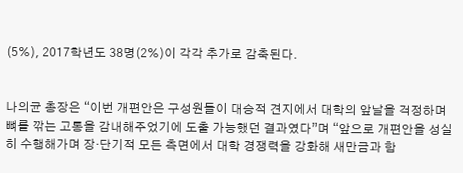(5%), 2017학년도 38명(2%)이 각각 추가로 감축된다.


나의균 총장은 “이번 개편안은 구성원들이 대승적 견지에서 대학의 앞날을 걱정하며 뼈를 깎는 고통을 감내해주었기에 도출 가능했던 결과였다”며 “앞으로 개편안을 성실히 수행해가며 장·단기적 모든 측면에서 대학 경쟁력을 강화해 새만금과 함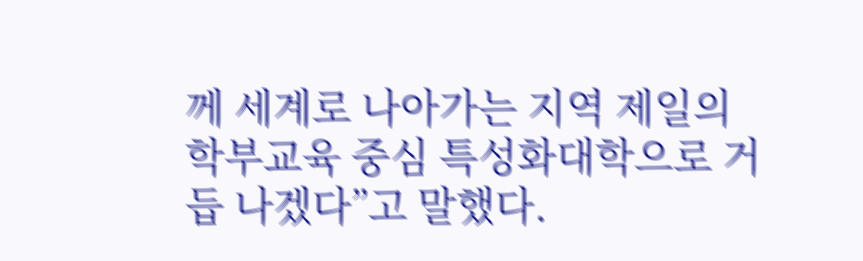께 세계로 나아가는 지역 제일의 학부교육 중심 특성화대학으로 거듭 나겠다”고 말했다.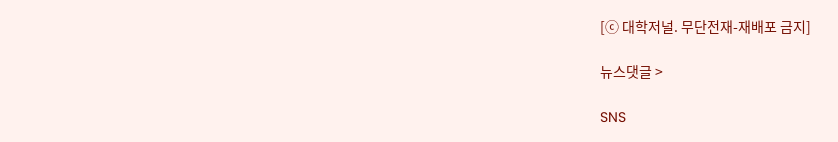[ⓒ 대학저널. 무단전재-재배포 금지]

뉴스댓글 >

SNS